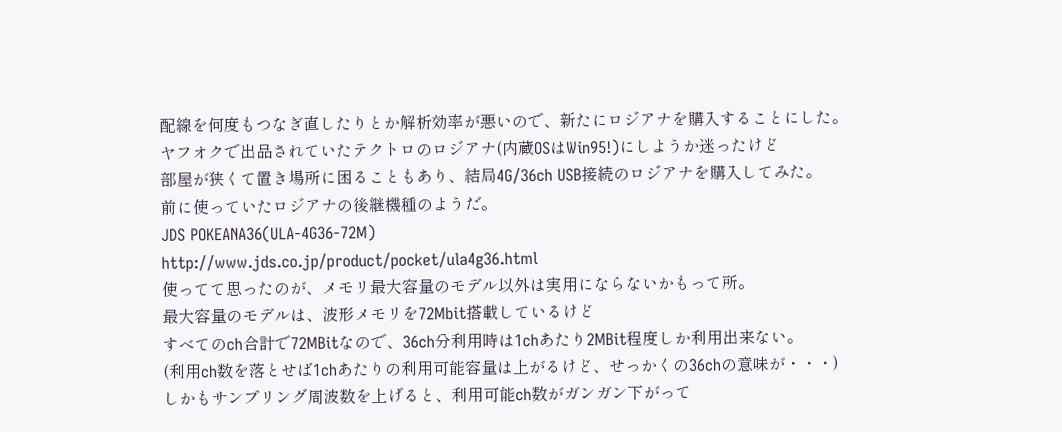配線を何度もつなぎ直したりとか解析効率が悪いので、新たにロジアナを購入することにした。
ヤフオクで出品されていたテクトロのロジアナ(内蔵OSはWin95!)にしようか迷ったけど
部屋が狭くて置き場所に困ることもあり、結局4G/36ch USB接続のロジアナを購入してみた。
前に使っていたロジアナの後継機種のようだ。
JDS POKEANA36(ULA-4G36-72M)
http://www.jds.co.jp/product/pocket/ula4g36.html
使ってて思ったのが、メモリ最大容量のモデル以外は実用にならないかもって所。
最大容量のモデルは、波形メモリを72Mbit搭載しているけど
すべてのch合計で72MBitなので、36ch分利用時は1chあたり2MBit程度しか利用出来ない。
(利用ch数を落とせば1chあたりの利用可能容量は上がるけど、せっかくの36chの意味が・・・)
しかもサンプリング周波数を上げると、利用可能ch数がガンガン下がって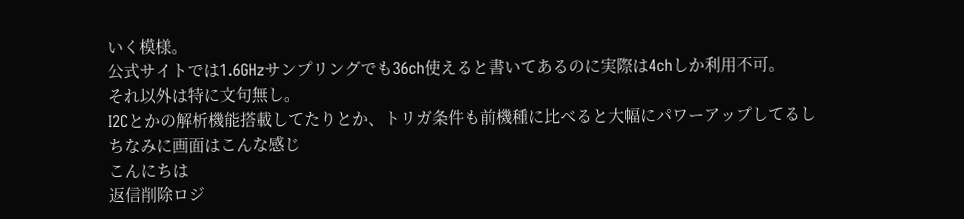いく模様。
公式サイトでは1.6GHzサンプリングでも36ch使えると書いてあるのに実際は4chしか利用不可。
それ以外は特に文句無し。
I2Cとかの解析機能搭載してたりとか、トリガ条件も前機種に比べると大幅にパワーアップしてるし
ちなみに画面はこんな感じ
こんにちは
返信削除ロジ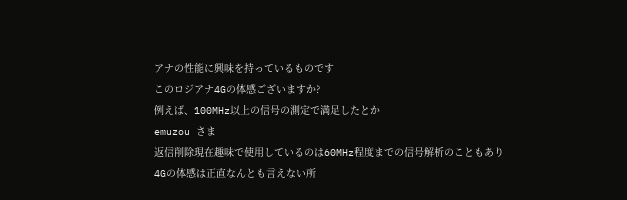アナの性能に興味を持っているものです
このロジアナ4Gの体感ございますか?
例えば、100MHz以上の信号の測定で満足したとか
emuzou さま
返信削除現在趣味で使用しているのは60MHz程度までの信号解析のこともあり
4Gの体感は正直なんとも言えない所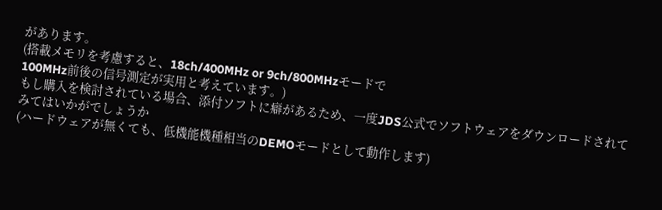があります。
(搭載メモリを考慮すると、18ch/400MHz or 9ch/800MHzモードで
100MHz前後の信号測定が実用と考えています。)
もし購入を検討されている場合、添付ソフトに癖があるため、一度JDS公式でソフトウェアをダウンロードされてみてはいかがでしょうか
(ハードウェアが無くても、低機能機種相当のDEMOモードとして動作します)